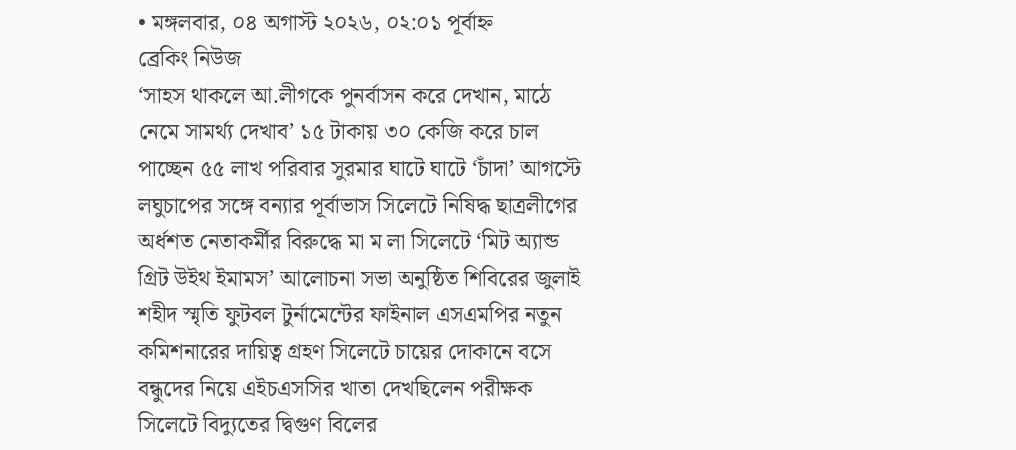• মঙ্গলবার, ০৪ অগাস্ট ২০২৬, ০২:০১ পূর্বাহ্ন
ব্রেকিং নিউজ
‘সাহস থাকলে আ.লীগকে পুনর্বাসন করে দেখান, মাঠে নেমে সামর্থ্য দেখাব’ ১৫ টাকায় ৩০ কেজি করে চাল পাচ্ছেন ৫৫ লাখ পরিবার সুরমার ঘাটে ঘাটে ‘চাঁদা’ আগস্টে লঘুচাপের সঙ্গে বন্যার পূর্বাভাস সিলেটে নিষিদ্ধ ছাত্রলীগের অর্ধশত নেতাকর্মীর বিরুদ্ধে মা ম লা সিলেটে ‘মিট অ্যান্ড গ্রিট উইথ ইমামস’ আলোচনা সভা অনুষ্ঠিত শিবিরের জুলাই শহীদ স্মৃতি ফুটবল টুর্নামেন্টের ফাইনাল এসএমপির নতুন কমিশনারের দায়িত্ব গ্রহণ সিলেটে চায়ের দোকানে বসে বন্ধুদের নিয়ে এইচএসসির খাতা দেখছিলেন পরীক্ষক সিলেটে বিদ্যুতের দ্বিগুণ বিলের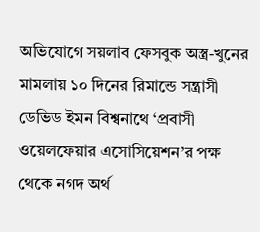অভিযোগে সয়লাব ফেসবুক অস্ত্র-খুনের মামলায় ১০ দিনের রিমান্ডে সন্ত্রাসী ডেভিড ইমন বিশ্বনাথে ‘প্রবাসী ওয়েলফেয়ার এসোসিয়েশন’র পক্ষ থেকে নগদ অর্থ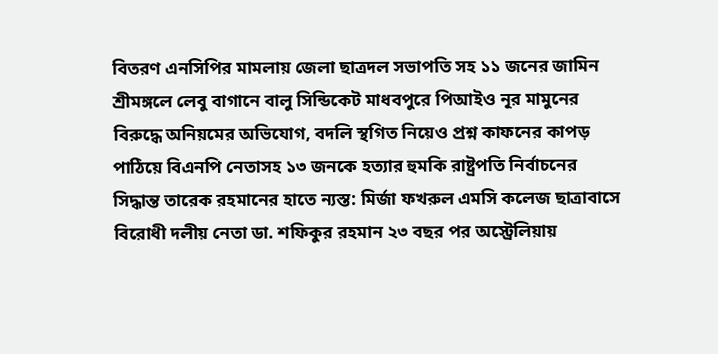বিতরণ এনসিপির মামলায় জেলা ছাত্রদল সভাপতি সহ ১১ জনের জামিন শ্রীমঙ্গলে লেবু বাগানে বালু সিন্ডিকেট মাধবপুরে পিআইও নূর মামুনের বিরুদ্ধে অনিয়মের অভিযোগ, বদলি স্থগিত নিয়েও প্রশ্ন কাফনের কাপড় পাঠিয়ে বিএনপি নেতাসহ ১৩ জনকে হত্যার হুমকি রাষ্ট্রপতি নির্বাচনের সিদ্ধান্ত তারেক রহমানের হাতে ন্যস্ত: মির্জা ফখরুল এমসি কলেজ ছাত্রাবাসে বিরোধী দলীয় নেতা ডা. শফিকুর রহমান ২৩ বছর পর অস্ট্রেলিয়ায়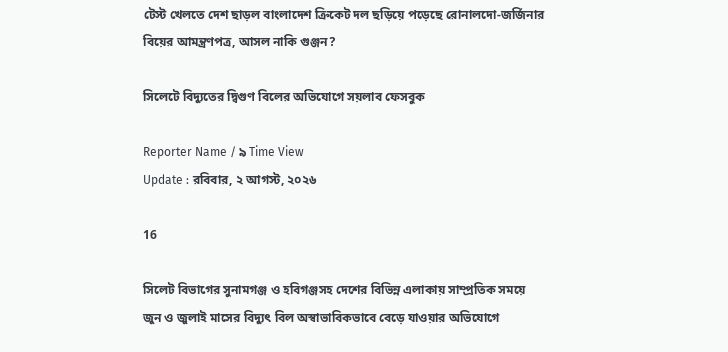টেস্ট খেলতে দেশ ছাড়ল বাংলাদেশ ক্রিকেট দল ছড়িয়ে পড়েছে রোনালদো-জর্জিনার বিয়ের আমন্ত্রণপত্র, আসল নাকি গুঞ্জন?

সিলেটে বিদ্যুতের দ্বিগুণ বিলের অভিযোগে সয়লাব ফেসবুক

Reporter Name / ৯ Time View
Update : রবিবার, ২ আগস্ট, ২০২৬

16

সিলেট বিভাগের সুনামগঞ্জ ও হবিগঞ্জসহ দেশের বিভিন্ন এলাকায় সাম্প্রতিক সময়ে জুন ও জুলাই মাসের বিদ্যুৎ বিল অস্বাভাবিকভাবে বেড়ে যাওয়ার অভিযোগে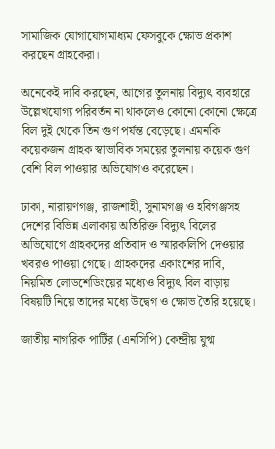সামাজিক যোগাযোগমাধ্যম ফেসবুকে ক্ষোভ প্রকাশ করছেন গ্রাহকেরা।

অনেকেই দাবি করছেন, আগের তুলনায় বিদ্যুৎ ব্যবহারে উল্লেখযোগ্য পরিবর্তন না থাকলেও কোনো কোনো ক্ষেত্রে বিল দুই থেকে তিন গুণ পর্যন্ত বেড়েছে। এমনকি কয়েকজন গ্রাহক স্বাভাবিক সময়ের তুলনায় কয়েক গুণ বেশি বিল পাওয়ার অভিযোগও করেছেন।

ঢাকা, নারায়ণগঞ্জ, রাজশাহী, সুনামগঞ্জ ও হবিগঞ্জসহ দেশের বিভিন্ন এলাকায় অতিরিক্ত বিদ্যুৎ বিলের অভিযোগে গ্রাহকদের প্রতিবাদ ও স্মারকলিপি দেওয়ার খবরও পাওয়া গেছে। গ্রাহকদের একাংশের দাবি, নিয়মিত লোডশেডিংয়ের মধ্যেও বিদ্যুৎ বিল বাড়ায় বিষয়টি নিয়ে তাদের মধ্যে উদ্বেগ ও ক্ষোভ তৈরি হয়েছে।

জাতীয় নাগরিক পার্টির (এনসিপি) কেন্দ্রীয় যুগ্ম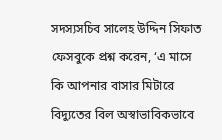সদস্যসচিব সালেহ উদ্দিন সিফাত ফেসবুকে প্রশ্ন করেন, ‘এ মাসে কি আপনার বাসার মিটারে বিদ্যুতের বিল অস্বাভাবিকভাবে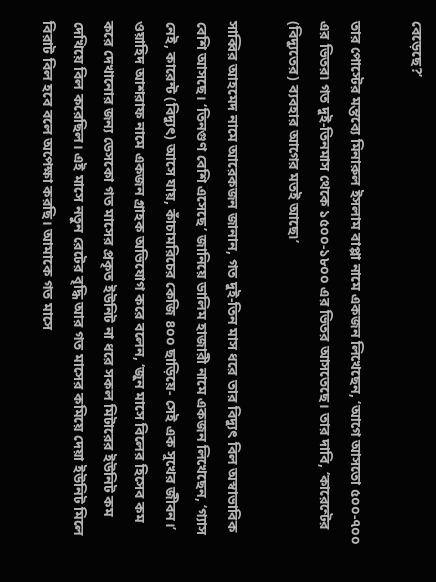বেড়েছে?’

তার পোস্টের মন্তব্যে মিনারুল ইসলাম বাপ্পা নামে একজন লিখেছেন, ‘আগে আসতো ৫০০-৭০০ এর ভিতর৷ গত দুই-তিনমাস থেকে ১৫০০-১৮০০ এর ভিতর আসতেছে। তার দাবি, ‘কারেন্টের (বিদ্যুতের) ব্যবহার আগের মতই আছে৷’

সাব্বির আহমেদ নামে আরেকজন জানান, গত দুই-তিন মাস ধরে তার বিদ্যুৎ বিল অস্বাভাবিক বেশি আসছে। ‘তিনগুণ বেশি এসেছে’ জানিয়ে ডালিম হাজারী নামে একজন লিখেছেন, ‘গ্যাস নেই, কারেন্ট (বিদ্যুৎ) আসে যায়, কাঁচামরিচের কেজি ৪০০ ছাড়িয়ে- সেই এক সুখের জীবন।’
ওয়াহিদ আশরাফ নামে একজন গ্রাহক অভিযোগ করে বলেন, ‘জুন মাসে বিলের হিসেব কম করে দেখানোর জন্য ডেসকো গত মাসের প্রকৃত ইউনিট না ধরে সকল মিটারের ইউনিট কম দেখিয়ে বিল করেছিল। এই মাসে নতুন রেটের বৃদ্ধি আর গত মাসের কমিয়ে দেয়া ইউনিট মিলে বিরাট বিল হবে বলে অপেক্ষা করছি। আমাকে গত মাসে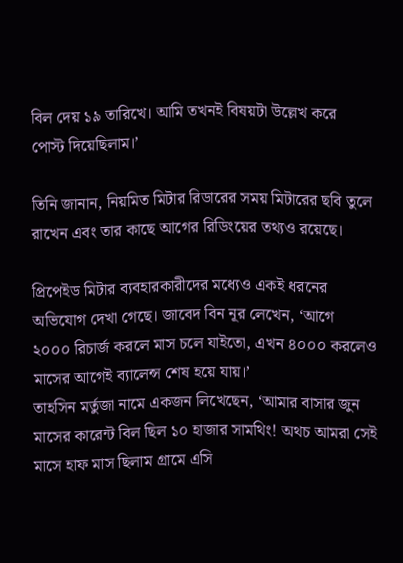বিল দেয় ১৯ তারিখে। আমি তখনই বিষয়টা উল্লেখ করে পোস্ট দিয়েছিলাম।’

তিনি জানান, নিয়মিত মিটার রিডারের সময় মিটারের ছবি তুলে রাখেন এবং তার কাছে আগের রিডিংয়ের তথ্যও রয়েছে।

প্রিপেইড মিটার ব্যবহারকারীদের মধ্যেও একই ধরনের অভিযোগ দেখা গেছে। জাবেদ বিন নূর লেখেন, ‘আগে ২০০০ রিচার্জ করলে মাস চলে যাইতো, এখন ৪০০০ করলেও মাসের আগেই ব্যালেন্স শেষ হয়ে যায়।’
তাহসিন মর্তুজা নামে একজন লিখেছেন, ‘আমার বাসার জুন মাসের কারেন্ট বিল ছিল ১০ হাজার সামথিং! অথচ আমরা সেই মাসে হাফ মাস ছিলাম গ্ৰামে এসি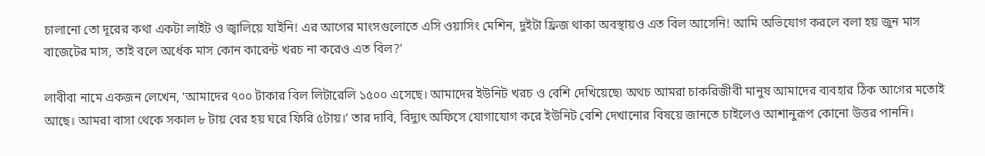চালানো তো দূরের কথা একটা লাইট ও জ্বালিয়ে যাইনি! এর আগের মাংসগুলোতে এসি ওয়াসিং মেশিন, দুইটা ফ্রিজ থাকা অবস্থায়ও এত বিল আসেনি! আমি অভিযোগ করলে বলা হয় জুন মাস বাজেটের মাস, তাই বলে অর্ধেক মাস কোন কারেন্ট খরচ না করেও এত বিল?’

লাবীবা নামে একজন লেখেন, ‘আমাদের ৭০০ টাকার বিল লিটারেলি ১৫০০ এসেছে। আমাদের ইউনিট খরচ ও বেশি দেখিয়েছে৷ অথচ আমরা চাকরিজীবী মানুষ আমাদের ব্যবহার ঠিক আগের মতোই আছে। আমরা বাসা থেকে সকাল ৮ টায় বের হয় ঘরে ফিরি ৫টায়।’ তার দাবি, বিদ্যুৎ অফিসে যোগাযোগ করে ইউনিট বেশি দেখানোর বিষয়ে জানতে চাইলেও আশানুরূপ কোনো উত্তর পাননি।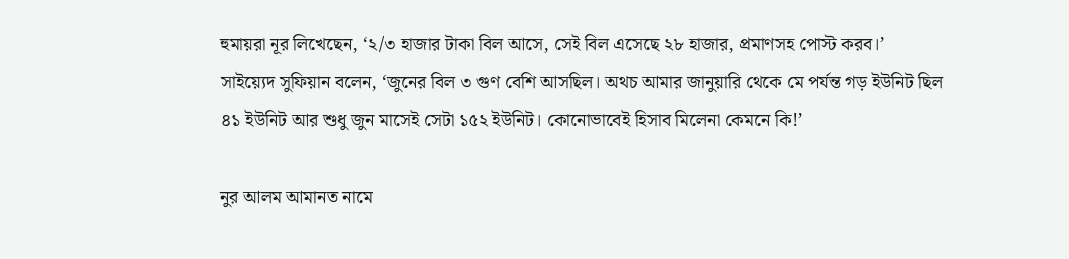হুমায়রা নূর লিখেছেন, ‘২/৩ হাজার টাকা বিল আসে, সেই বিল এসেছে ২৮ হাজার, প্রমাণসহ পোস্ট করব।’
সাইয়্যেদ সুফিয়ান বলেন, ‘জুনের বিল ৩ গুণ বেশি আসছিল। অথচ আমার জানুয়ারি থেকে মে পর্যন্ত গড় ইউনিট ছিল ৪১ ইউনিট আর শুধু জুন মাসেই সেটা ১৫২ ইউনিট। কোনোভাবেই হিসাব মিলেনা কেমনে কি!’

নুর আলম আমানত নামে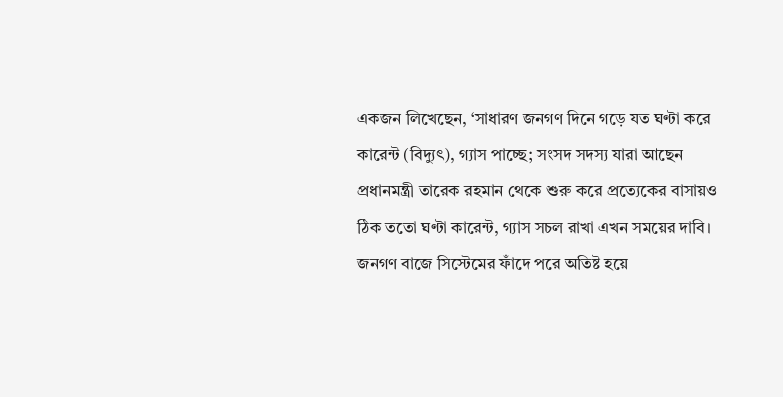একজন লিখেছেন, ‘সাধারণ জনগণ দিনে গড়ে যত ঘণ্টা করে কারেন্ট (বিদ্যুৎ), গ্যাস পাচ্ছে; সংসদ সদস্য যারা আছেন প্রধানমন্ত্রী তারেক রহমান থেকে শুরু করে প্রত্যেকের বাসায়ও ঠিক ততো ঘণ্টা কারেন্ট, গ্যাস সচল রাখা এখন সময়ের দাবি। জনগণ বাজে সিস্টেমের ফাঁদে পরে অতিষ্ট হয়ে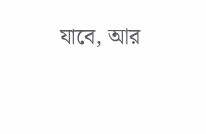যাবে, আর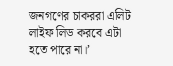জনগণের চাকররা এলিট লাইফ লিড করবে এটা হতে পারে না।’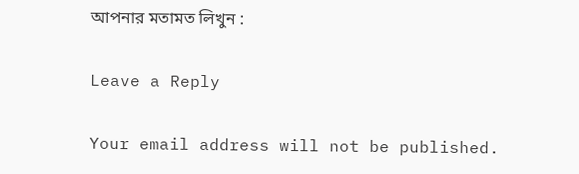আপনার মতামত লিখুন :

Leave a Reply

Your email address will not be published.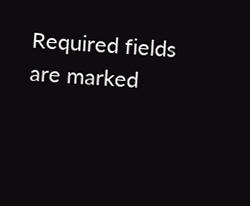Required fields are marked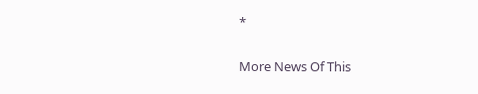*

More News Of This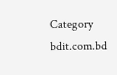Category
bdit.com.bd